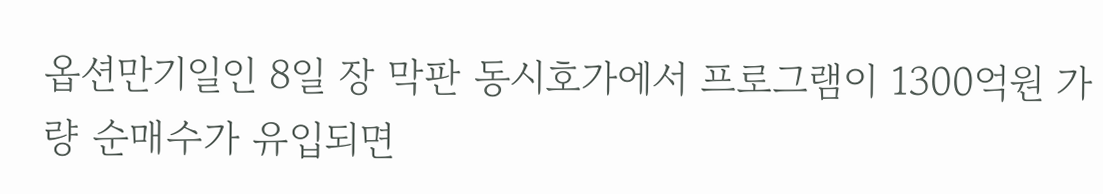옵션만기일인 8일 장 막판 동시호가에서 프로그램이 1300억원 가량 순매수가 유입되면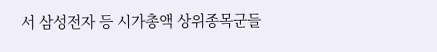서 삼성전자 등 시가총액 상위종목군들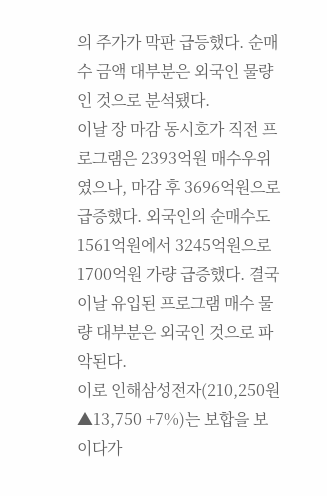의 주가가 막판 급등했다. 순매수 금액 대부분은 외국인 물량인 것으로 분석됐다.
이날 장 마감 동시호가 직전 프로그램은 2393억원 매수우위였으나, 마감 후 3696억원으로 급증했다. 외국인의 순매수도 1561억원에서 3245억원으로 1700억원 가량 급증했다. 결국 이날 유입된 프로그램 매수 물량 대부분은 외국인 것으로 파악된다.
이로 인해삼성전자(210,250원 ▲13,750 +7%)는 보합을 보이다가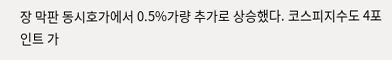장 막판 동시호가에서 0.5%가량 추가로 상승했다. 코스피지수도 4포인트 가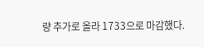량 추가로 올라 1733으로 마감했다.